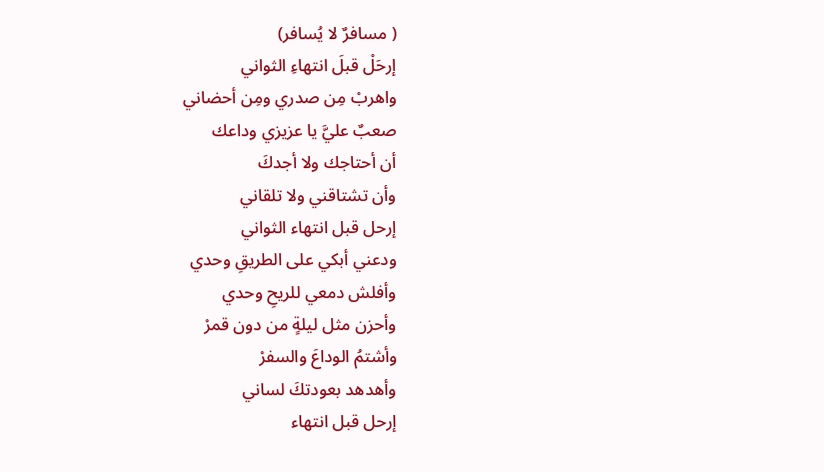( مسافرٌ لا يُسافر)
إرحَلْ قبلَ انتهاءِ الثواني
واهربْ مِن صدري ومِن أحضاني
صعبٌ عليَّ يا عزيزي وداعك
أن أحتاجك ولا أجدكَ
وأن تشتاقني ولا تلقاني
إرحل قبل انتهاء الثواني
ودعني أبكي على الطريقِ وحدي
وأفلش دمعي للريحِ وحدي
وأحزن مثل ليلةٍ من دون قمرْ
وأشتمُ الوداعَ والسفرْ
وأهدهد بعودتكَ لساني
إرحل قبل انتهاء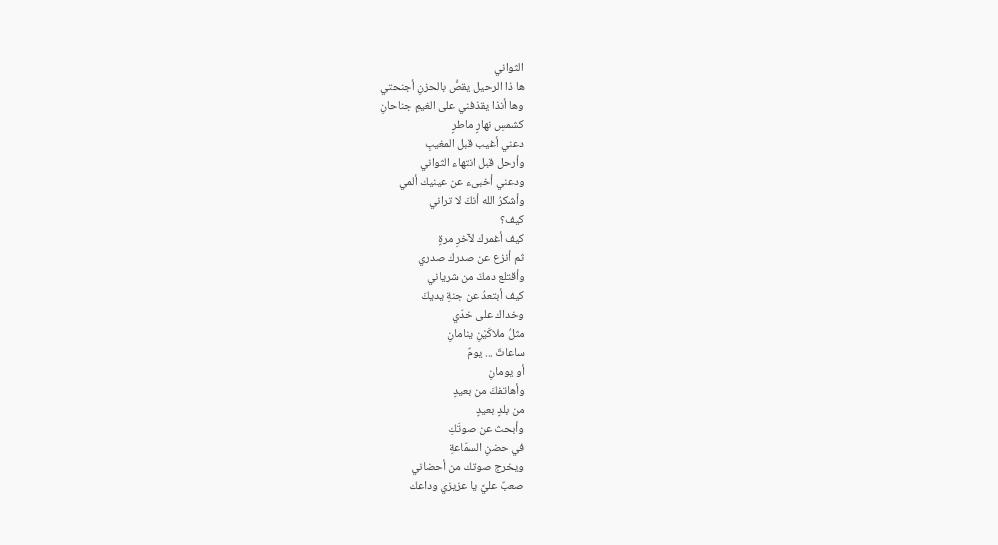الثواني
ها ذا الرحيل يقصُّ بالحزنِ أجنحتي
وها أنذا يقذفني على الغيمِ جناحانِ
كشمسِ نهارٍ ماطرٍ
دعني أغيب قبل المغيبِ
وأرحل قبل انتهاء الثواني
ودعني أخبىء عن عينيك ألمي
وأشكرُ الله أنكَ لا تراني
كيف؟
كيف أغمرك لآخرِ مرةٍ
ثم أنزع عن صدرك صدري
وأقتلع دمكَ من شرياني
كيف أبتعدُ عن جنةِ يديكَ
وخداك على خدّي
مثلُ ملاكَيْنِ ينامانِ
ساعاتٌ ... يومٌ
أو يومانِ
وأهاتفكَ من بعيدٍ
من بلدٍ بعيدٍ
وأبحث عن صوتَكِ
في حضنِ السمّاعةِ
ويخرج صوتك من أحضاني
صعبٌ عليَّ يا عزيزي وداعك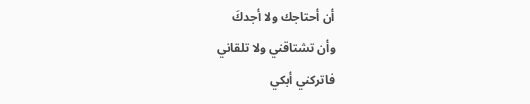أن أحتاجك ولا أجدكَ
وأن تشتاقني ولا تلقاني
فاتركني أبكي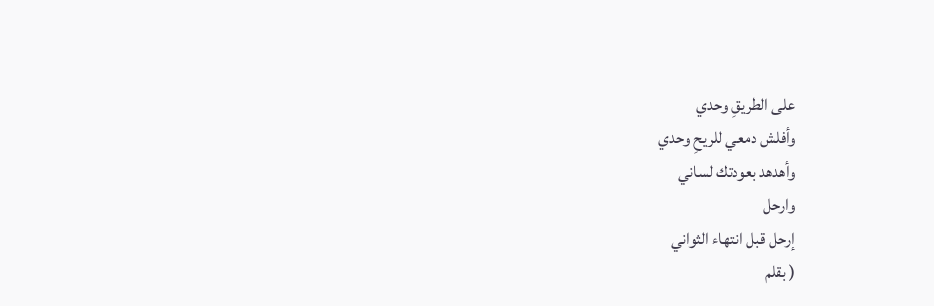على الطريقِ وحدي
وأفلش دمعي للريحِ وحدي
وأهدهد بعودتك لساني
وارحل
إرحل قبل انتهاء الثواني
( بقلم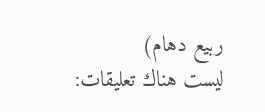ربيع دهام)
ليست هناك تعليقات: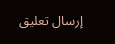إرسال تعليق